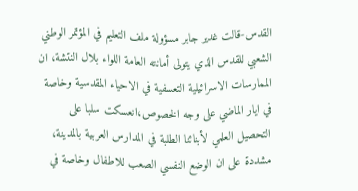القدس-قالت غدير جابر مسؤولة ملف التعليم في المؤتمر الوطني الشعبي للقدس الذي يتولى أمانته العامة اللواء بلال النتشة، ان الممارسات الاسرائيلية التعسفية في الاحياء المقدسية وخاصة في ايار الماضي على وجه الخصوص،انعسكت سلبا على التحصيل العلمي لأبنائنا الطلبة في المدارس العربية بالمدينة، مشددة على ان الوضع النفسي الصعب للاطفال وخاصة في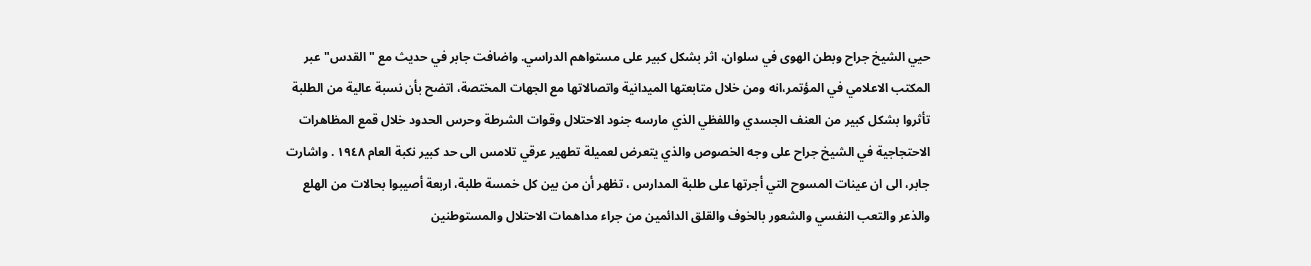حيي الشيخ جراح وبطن الهوى في سلوان، اثر بشكل كبير على مستواهم الدراسي. واضافت جابر في حديث مع "القدس" عبر المكتب الاعلامي في المؤتمر،انه ومن خلال متابعتها الميدانية واتصالاتها مع الجهات المختصة، اتضح بأن نسبة عالية من الطلبة تأثروا بشكل كبير من العنف الجسدي واللفظي الذي مارسه جنود الاحتلال وقوات الشرطة وحرس الحدود خلال قمع المظاهرات الاحتجاجية في الشيخ جراح على وجه الخصوص والذي يتعرض لعميلة تطهير عرقي تلامس الى حد كبير نكبة العام ١٩٤٨ . واشارت جابر، الى ان عينات المسوح التي أجرتها على طلبة المدارس ، تظهر أن من بين كل خمسة طلبة، اربعة أصيبوا بحالات من الهلع والذعر والتعب النفسي والشعور بالخوف والقلق الدائمين من جراء مداهمات الاحتلال والمستوطنين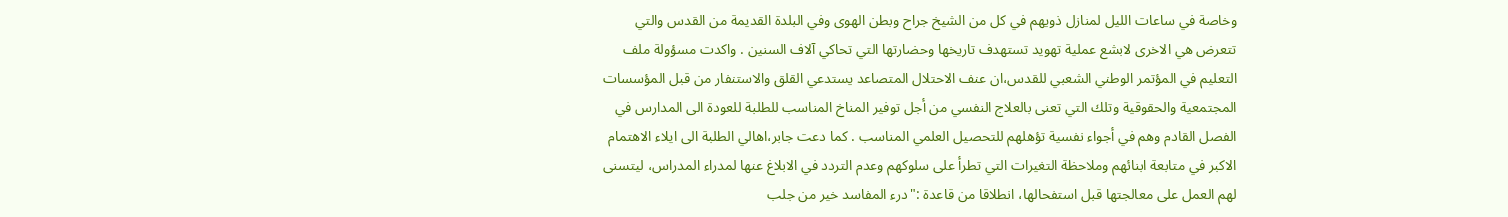وخاصة في ساعات الليل لمنازل ذويهم في كل من الشيخ جراح وبطن الهوى وفي البلدة القديمة من القدس والتي تتعرض هي الاخرى لابشع عملية تهويد تستهدف تاريخها وحضارتها التي تحاكي آلاف السنين . واكدت مسؤولة ملف التعليم في المؤتمر الوطني الشعبي للقدس،ان عنف الاحتلال المتصاعد يستدعي القلق والاستنفار من قبل المؤسسات المجتمعية والحقوقية وتلك التي تعنى بالعلاج النفسي من أجل توفير المناخ المناسب للطلبة للعودة الى المدارس في الفصل القادم وهم في أجواء نفسية تؤهلهم للتحصيل العلمي المناسب . كما دعت جابر،اهالي الطلبة الى ايلاء الاهتمام الاكبر في متابعة ابنائهم وملاحظة التغيرات التي تطرأ على سلوكهم وعدم التردد في الابلاغ عنها لمدراء المدراس، ليتسنى لهم العمل على معالجتها قبل استفحالها، انطلاقا من قاعدة :"درء المفاسد خير من جلب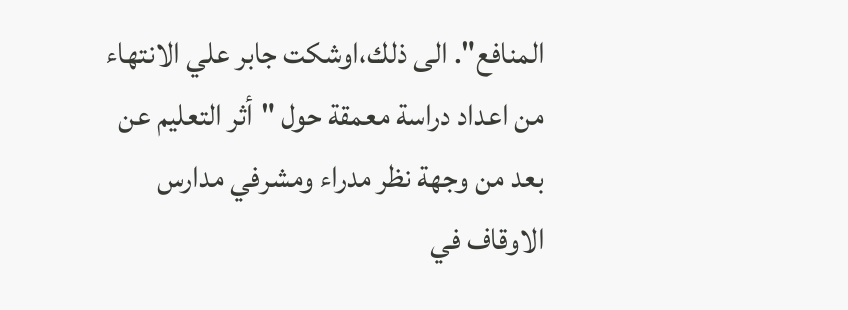المنافع". الى ذلك،اوشكت جابر علي الانتهاء من اعداد دراسة معمقة حول "أثر التعليم عن بعد من وجهة نظر مدراء ومشرفي مدارس الاوقاف في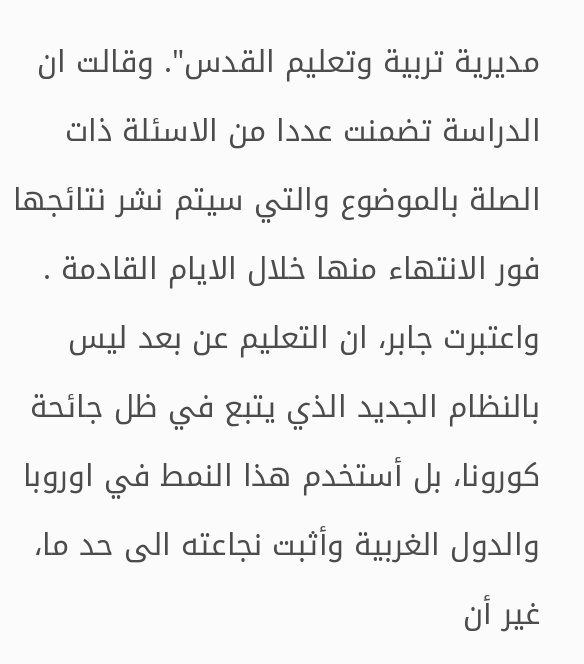مديرية تربية وتعليم القدس". وقالت ان الدراسة تضمنت عددا من الاسئلة ذات الصلة بالموضوع والتي سيتم نشر نتائجها فور الانتهاء منها خلال الايام القادمة . واعتبرت جابر، ان التعليم عن بعد ليس بالنظام الجديد الذي يتبع في ظل جائحة كورونا، بل أستخدم هذا النمط في اوروبا والدول الغربية وأثبت نجاعته الى حد ما، غير أن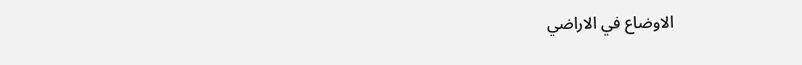الاوضاع في الاراضي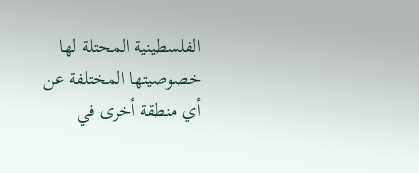الفلسطينية المحتلة لها خصوصيتها المختلفة عن أي منطقة أخرى في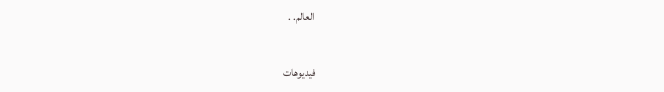العالم. .

فيديوهات